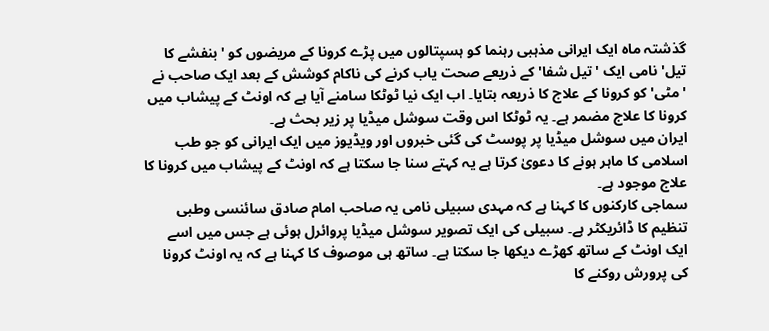گذشتہ ماہ ایک ایرانی مذہبی رہنما کو ہسپتالوں میں پڑے کرونا کے مریضوں کو 'بنفشے کا تیل' نامی ایک 'تیل شفا' کے ذریعے صحت یاب کرنے کی ناکام کوشش کے بعد ایک صاحب نے 'مٹی' کو کرونا کے علاج کا ذریعہ بتایا۔ اب ایک نیا ٹوٹکا سامنے آیا ہے کہ اونٹ کے پیشاب میں کرونا کا علاج مضمر ہے۔ یہ ٹوٹکا اس وقت سوشل میڈیا پر زیر بحث ہے۔
ایران میں سوشل میڈیا پر پوسٹ کی گئی خبروں اور ویڈیوز میں ایک ایرانی کو جو طب اسلامی کا ماہر ہونے کا دعویٰ کرتا ہے یہ کہتے سنا جا سکتا ہے کہ اونٹ کے پیشاب میں کرونا کا علاج موجود ہے۔
سماجی کارکنوں کا کہنا ہے کہ مہدی سبیلی نامی یہ صاحب امام صادق سائنسی وطبی تنظیم کا ڈائریکٹر ہے۔ سبیلی کی ایک تصویر سوشل میڈیا پروائرل ہوئی ہے جس میں اسے ایک اونٹ کے ساتھ کھڑے دیکھا جا سکتا ہے۔ ساتھ ہی موصوف کا کہنا ہے کہ یہ اونٹ کرونا کی پرورش روکنے کا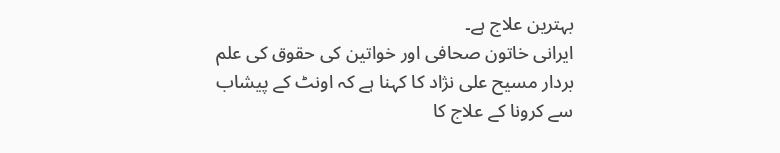بہترین علاج ہے۔
ایرانی خاتون صحافی اور خواتین کی حقوق کی علم بردار مسیح علی نژاد کا کہنا ہے کہ اونٹ کے پیشاب سے کرونا کے علاج کا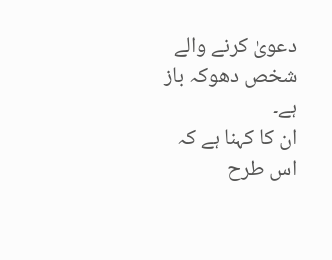دعویٰ کرنے والے شخص دھوکہ باز ہے۔
ان کا کہنا ہے کہ اس طرح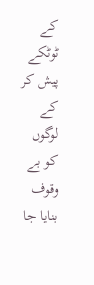کے ٹوٹکے پیش کر کے لوگوں کو بے وقوف بنایا جا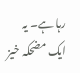رہا ہے۔ یہ ایک مضحکہ خیز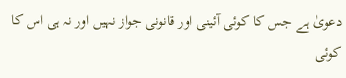دعویٰ ہے جس کا کوئی آئینی اور قانونی جواز نہیں اور نہ ہی اس کا کوئی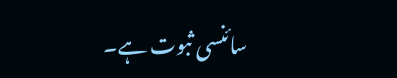سائنسی ثبوت ہے۔